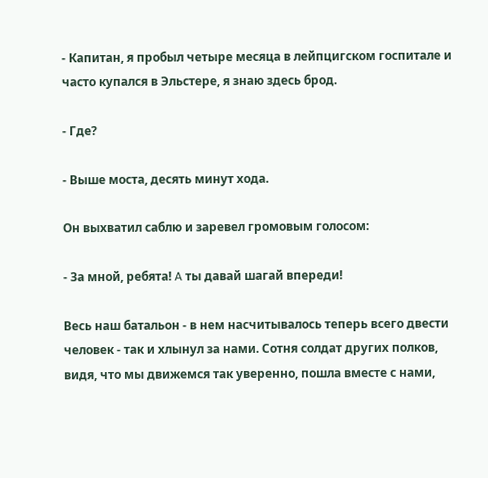- Капитан, я пробыл четыре месяца в лейпцигском госпитале и часто купался в Эльстере, я знаю здесь брод.

- Где?

- Выше моста, десять минут хода.

Он выхватил саблю и заревел громовым голосом:

- За мной, ребята! A ты давай шагай впереди!

Весь наш батальон - в нем насчитывалось теперь всего двести человек - так и хлынул за нами. Сотня солдат других полков, видя, что мы движемся так уверенно, пошла вместе с нами,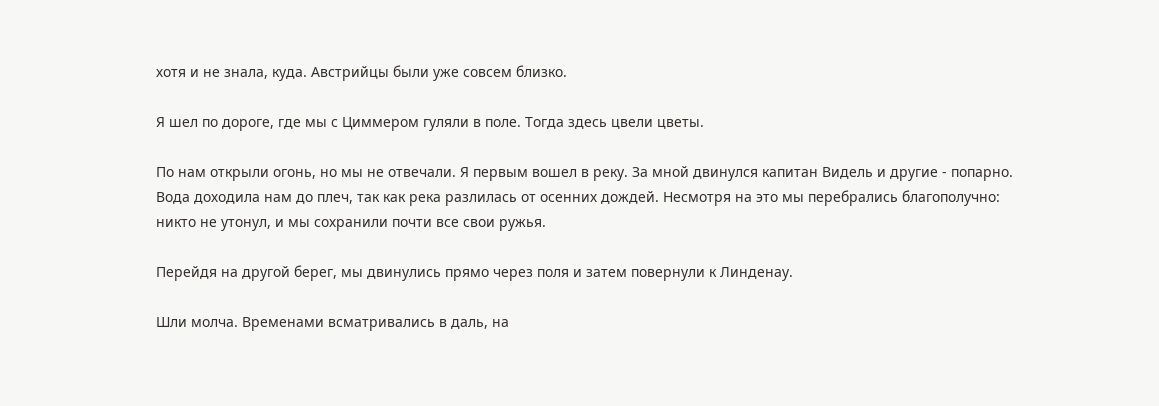хотя и не знала, куда. Австрийцы были уже совсем близко.

Я шел по дороге, где мы с Циммером гуляли в поле. Тогда здесь цвели цветы.

По нам открыли огонь, но мы не отвечали. Я первым вошел в реку. За мной двинулся капитан Видель и другие - попарно. Вода доходила нам до плеч, так как река разлилась от осенних дождей. Несмотря на это мы перебрались благополучно: никто не утонул, и мы сохранили почти все свои ружья.

Перейдя на другой берег, мы двинулись прямо через поля и затем повернули к Линденау.

Шли молча. Временами всматривались в даль, на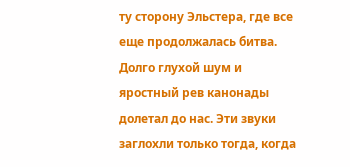ту сторону Эльстера, где все еще продолжалась битва. Долго глухой шум и яростный рев канонады долетал до нас. Эти звуки заглохли только тогда, когда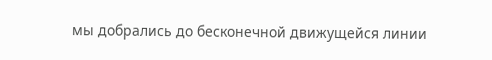мы добрались до бесконечной движущейся линии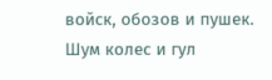войск, обозов и пушек. Шум колес и гул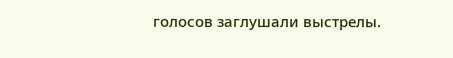голосов заглушали выстрелы.